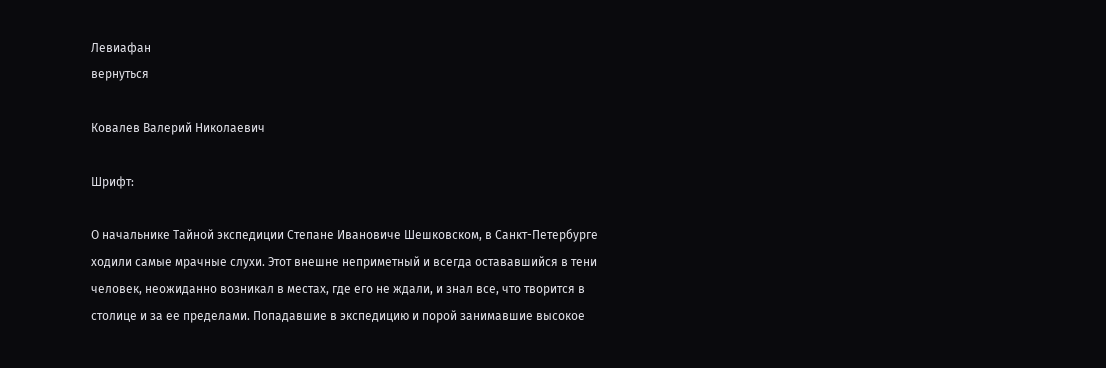Левиафан
вернуться

Ковалев Валерий Николаевич

Шрифт:

О начальнике Тайной экспедиции Степане Ивановиче Шешковском, в Санкт-Петербурге ходили самые мрачные слухи. Этот внешне неприметный и всегда остававшийся в тени человек, неожиданно возникал в местах, где его не ждали, и знал все, что творится в столице и за ее пределами. Попадавшие в экспедицию и порой занимавшие высокое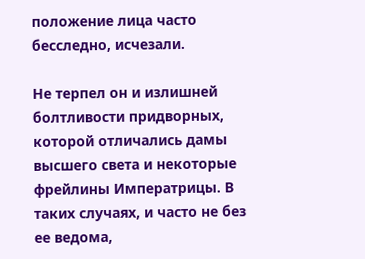положение лица часто бесследно, исчезали.

Не терпел он и излишней болтливости придворных, которой отличались дамы высшего света и некоторые фрейлины Императрицы. В таких случаях, и часто не без ее ведома,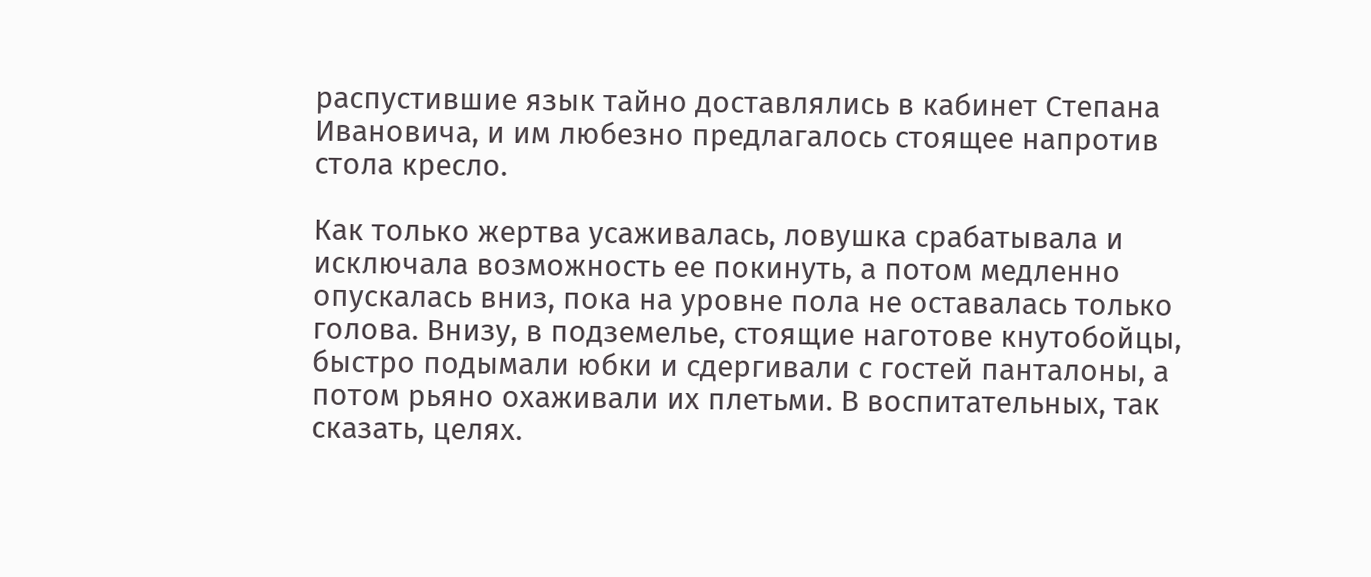распустившие язык тайно доставлялись в кабинет Степана Ивановича, и им любезно предлагалось стоящее напротив стола кресло.

Как только жертва усаживалась, ловушка срабатывала и исключала возможность ее покинуть, а потом медленно опускалась вниз, пока на уровне пола не оставалась только голова. Внизу, в подземелье, стоящие наготове кнутобойцы, быстро подымали юбки и сдергивали с гостей панталоны, а потом рьяно охаживали их плетьми. В воспитательных, так сказать, целях.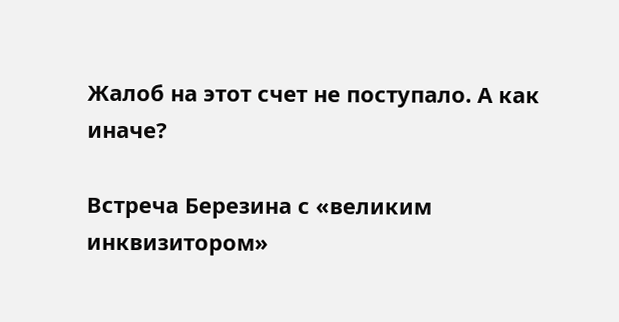Жалоб на этот счет не поступало. А как иначе?

Встреча Березина с «великим инквизитором»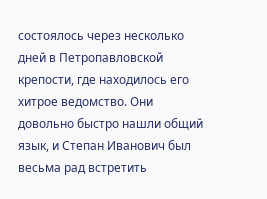состоялось через несколько дней в Петропавловской крепости, где находилось его хитрое ведомство. Они довольно быстро нашли общий язык, и Степан Иванович был весьма рад встретить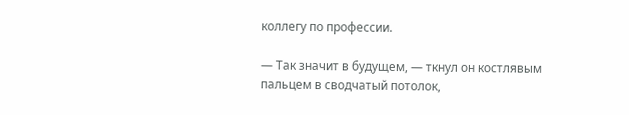коллегу по профессии.

— Так значит в будущем, — ткнул он костлявым пальцем в сводчатый потолок,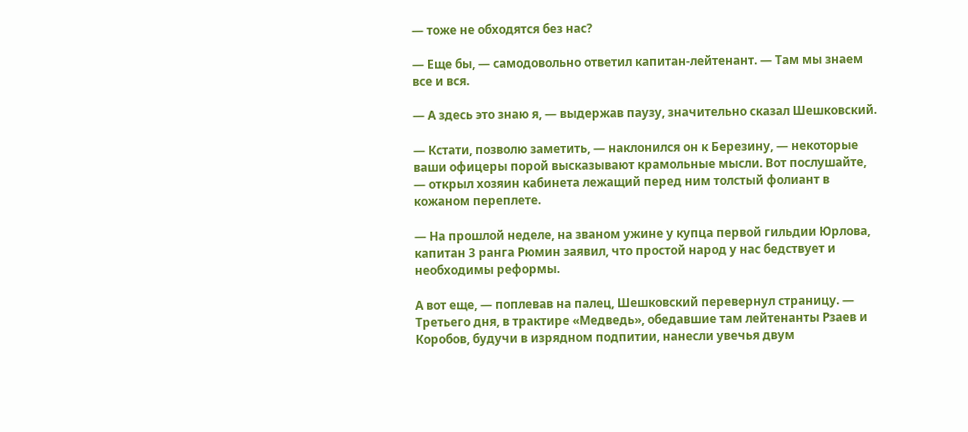— тоже не обходятся без нас?

— Еще бы, — самодовольно ответил капитан-лейтенант. — Там мы знаем все и вся.

— А здесь это знаю я, — выдержав паузу, значительно сказал Шешковский.

— Кстати, позволю заметить, — наклонился он к Березину, — некоторые ваши офицеры порой высказывают крамольные мысли. Вот послушайте, — открыл хозяин кабинета лежащий перед ним толстый фолиант в кожаном переплете.

— На прошлой неделе, на званом ужине у купца первой гильдии Юрлова, капитан 3 ранга Рюмин заявил, что простой народ у нас бедствует и необходимы реформы.

А вот еще, — поплевав на палец, Шешковский перевернул страницу. — Третьего дня, в трактире «Медведь», обедавшие там лейтенанты Рзаев и Коробов, будучи в изрядном подпитии, нанесли увечья двум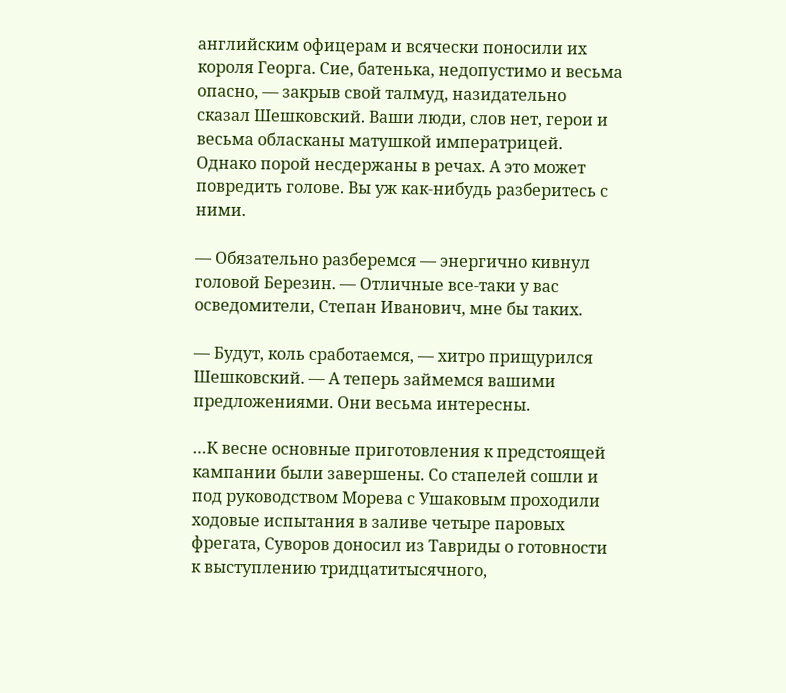английским офицерам и всячески поносили их короля Георга. Сие, батенька, недопустимо и весьма опасно, — закрыв свой талмуд, назидательно сказал Шешковский. Ваши люди, слов нет, герои и весьма обласканы матушкой императрицей. Однако порой несдержаны в речах. А это может повредить голове. Вы уж как-нибудь разберитесь с ними.

— Обязательно разберемся — энергично кивнул головой Березин. — Отличные все-таки у вас осведомители, Степан Иванович, мне бы таких.

— Будут, коль сработаемся, — хитро прищурился Шешковский. — А теперь займемся вашими предложениями. Они весьма интересны.

…К весне основные приготовления к предстоящей кампании были завершены. Со стапелей сошли и под руководством Морева с Ушаковым проходили ходовые испытания в заливе четыре паровых фрегата, Суворов доносил из Тавриды о готовности к выступлению тридцатитысячного,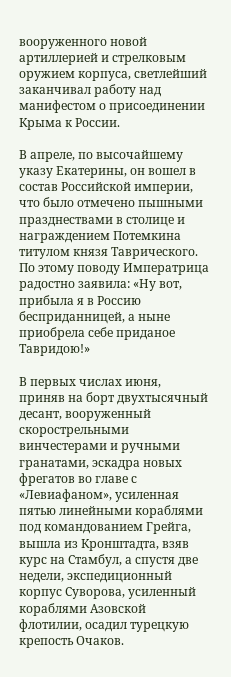вооруженного новой артиллерией и стрелковым оружием корпуса, светлейший заканчивал работу над манифестом о присоединении Крыма к России.

В апреле, по высочайшему указу Екатерины, он вошел в состав Российской империи, что было отмечено пышными празднествами в столице и награждением Потемкина титулом князя Таврического. По этому поводу Императрица радостно заявила: «Ну вот, прибыла я в Россию бесприданницей, а ныне приобрела себе приданое Тавридою!»

В первых числах июня, приняв на борт двухтысячный десант, вооруженный скорострельными винчестерами и ручными гранатами, эскадра новых фрегатов во главе с «Левиафаном», усиленная пятью линейными кораблями под командованием Грейга, вышла из Кронштадта, взяв курс на Стамбул, а спустя две недели, экспедиционный корпус Суворова, усиленный кораблями Азовской флотилии, осадил турецкую крепость Очаков.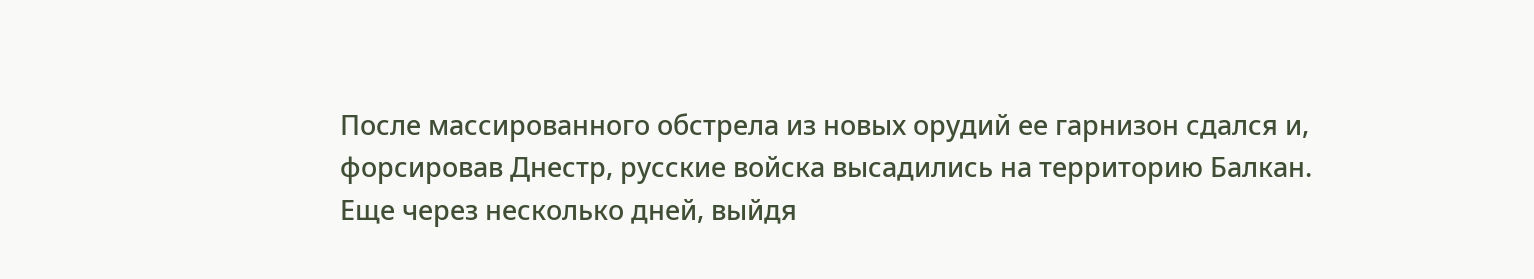После массированного обстрела из новых орудий ее гарнизон сдался и, форсировав Днестр, русские войска высадились на территорию Балкан. Еще через несколько дней, выйдя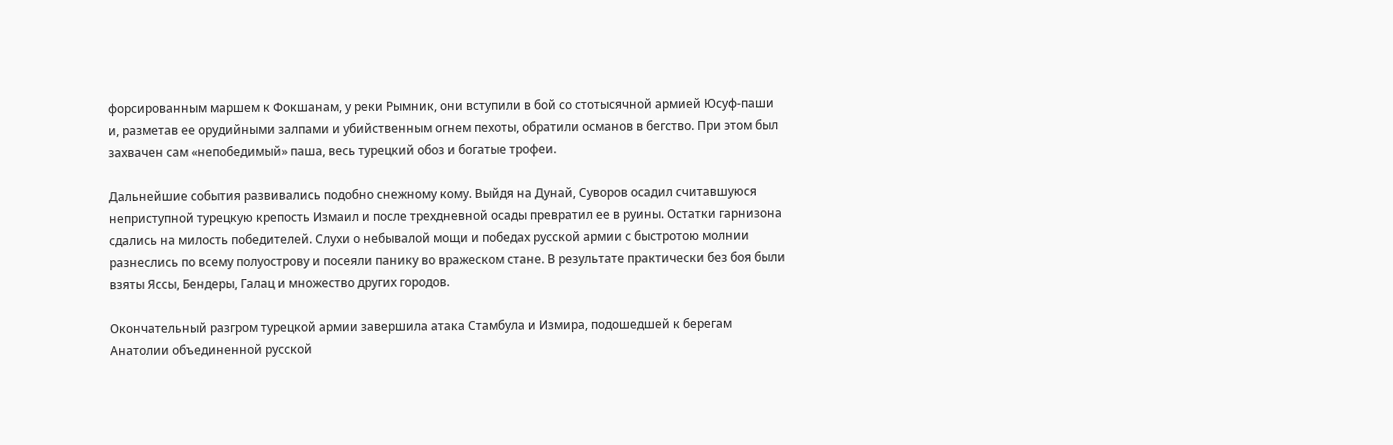форсированным маршем к Фокшанам, у реки Рымник, они вступили в бой со стотысячной армией Юсуф-паши и, разметав ее орудийными залпами и убийственным огнем пехоты, обратили османов в бегство. При этом был захвачен сам «непобедимый» паша, весь турецкий обоз и богатые трофеи.

Дальнейшие события развивались подобно снежному кому. Выйдя на Дунай, Суворов осадил считавшуюся неприступной турецкую крепость Измаил и после трехдневной осады превратил ее в руины. Остатки гарнизона сдались на милость победителей. Слухи о небывалой мощи и победах русской армии с быстротою молнии разнеслись по всему полуострову и посеяли панику во вражеском стане. В результате практически без боя были взяты Яссы, Бендеры, Галац и множество других городов.

Окончательный разгром турецкой армии завершила атака Стамбула и Измира, подошедшей к берегам Анатолии объединенной русской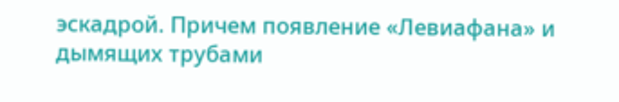эскадрой. Причем появление «Левиафана» и дымящих трубами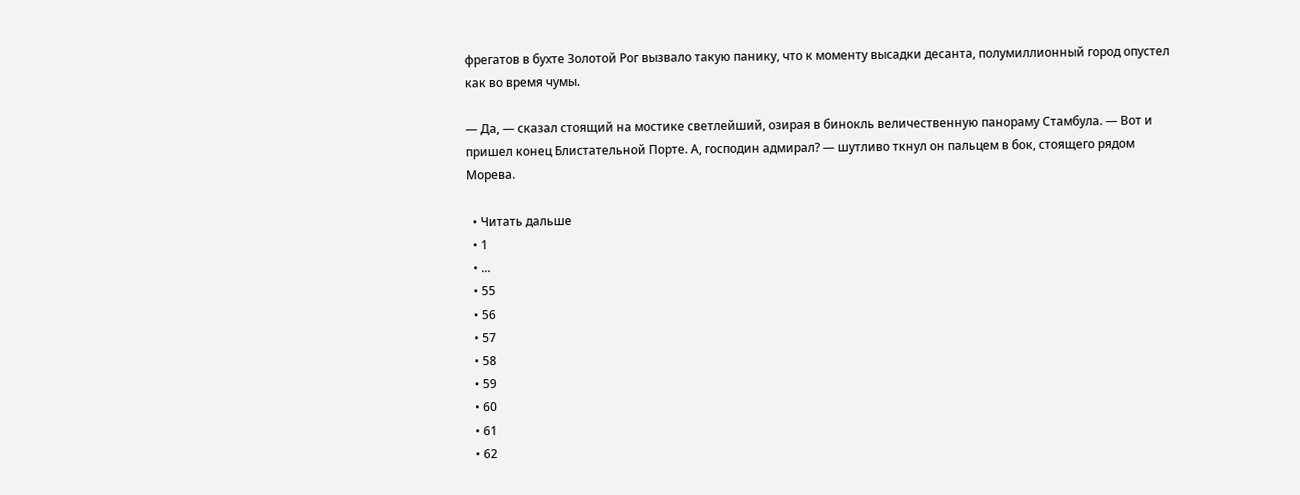фрегатов в бухте Золотой Рог вызвало такую панику, что к моменту высадки десанта, полумиллионный город опустел как во время чумы.

— Да, — сказал стоящий на мостике светлейший, озирая в бинокль величественную панораму Стамбула. — Вот и пришел конец Блистательной Порте. А, господин адмирал? — шутливо ткнул он пальцем в бок, стоящего рядом Морева.

  • Читать дальше
  • 1
  • ...
  • 55
  • 56
  • 57
  • 58
  • 59
  • 60
  • 61
  • 62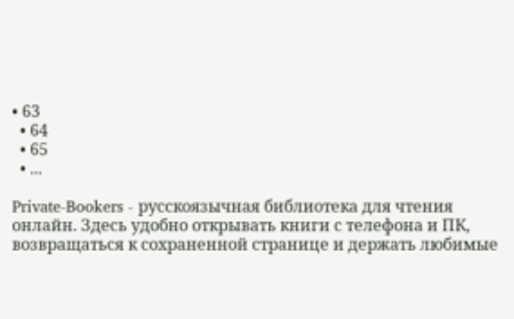• 63
  • 64
  • 65
  • ...

Private-Bookers - русскоязычная библиотека для чтения онлайн. Здесь удобно открывать книги с телефона и ПК, возвращаться к сохраненной странице и держать любимые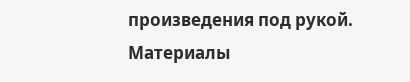произведения под рукой. Материалы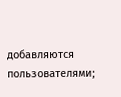добавляются пользователями;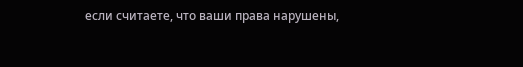если считаете, что ваши права нарушены,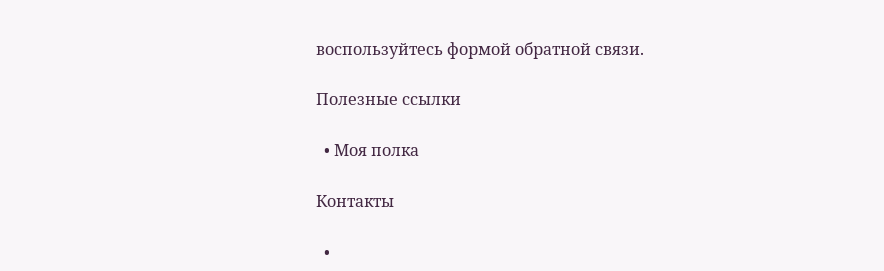воспользуйтесь формой обратной связи.

Полезные ссылки

  • Моя полка

Контакты

  •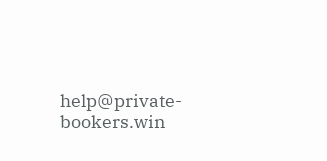help@private-bookers.win